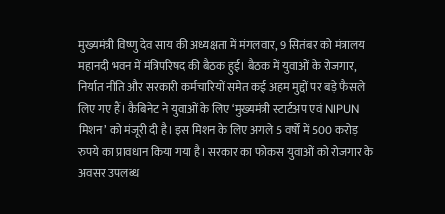मुख्यमंत्री विष्णु देव साय की अध्यक्षता में मंगलवार, 9 सितंबर को मंत्रालय महानदी भवन में मंत्रिपरिषद की बैठक हुई। बैठक में युवाओं के रोजगार, निर्यात नीति और सरकारी कर्मचारियों समेत कई अहम मुद्दों पर बड़े फैसले लिए गए हैं। कैबिनेट ने युवाओं के लिए ‘मुख्यमंत्री स्टार्टअप एवं NIPUN मिशन’ को मंजूरी दी है। इस मिशन के लिए अगले 5 वर्षों में 500 करोड़ रुपये का प्रावधान किया गया है। सरकार का फोकस युवाओं को रोजगार के अवसर उपलब्ध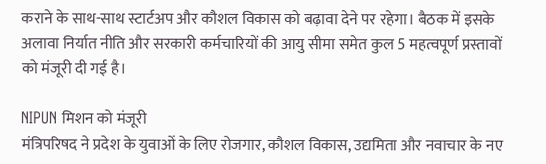कराने के साथ-साथ स्टार्टअप और कौशल विकास को बढ़ावा देने पर रहेगा। बैठक में इसके अलावा निर्यात नीति और सरकारी कर्मचारियों की आयु सीमा समेत कुल 5 महत्वपूर्ण प्रस्तावों को मंजूरी दी गई है।

NIPUN मिशन को मंजूरी
मंत्रिपरिषद ने प्रदेश के युवाओं के लिए रोजगार, कौशल विकास, उद्यमिता और नवाचार के नए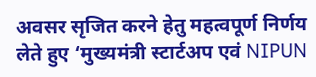अवसर सृजित करने हेतु महत्वपूर्ण निर्णय लेते हुए ‘मुख्यमंत्री स्टार्टअप एवं NIPUN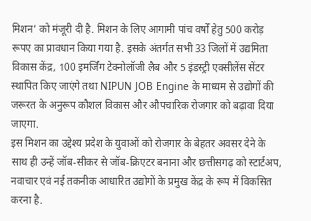मिशन’ को मंजूरी दी है. मिशन के लिए आगामी पांच वर्षों हेतु 500 करोड़ रूपए का प्रावधान किया गया है. इसके अंतर्गत सभी 33 जिलों में उद्यमिता विकास केंद्र, 100 इमर्जिंग टेक्नोलॉजी लैब और 5 इंडस्ट्री एक्सीलेंस सेंटर स्थापित किए जाएंगे तथा NIPUN JOB Engine के माध्यम से उद्योगों की जरूरत के अनुरूप कौशल विकास और औपचारिक रोजगार को बढ़ावा दिया जाएगा.
इस मिशन का उद्देश्य प्रदेश के युवाओं को रोजगार के बेहतर अवसर देने के साथ ही उन्हें जॉब-सीकर से जॉब-क्रिएटर बनाना और छत्तीसगढ़ को स्टार्टअप, नवाचार एवं नई तकनीक आधारित उद्योगों के प्रमुख केंद्र के रूप में विकसित करना है.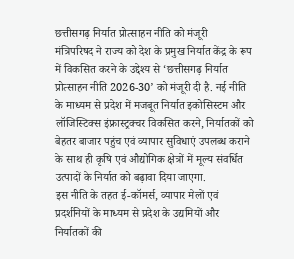छत्तीसगढ़ निर्यात प्रोत्साहन नीति को मंजूरी
मंत्रिपरिषद ने राज्य को देश के प्रमुख निर्यात केंद्र के रूप में विकसित करने के उद्देश्य से ‘छत्तीसगढ़ निर्यात प्रोत्साहन नीति 2026-30’ को मंजूरी दी है. नई नीति के माध्यम से प्रदेश में मजबूत निर्यात इकोसिस्टम और लॉजिस्टिक्स इंफ्रास्ट्रक्चर विकसित करने, निर्यातकों को बेहतर बाजार पहुंच एवं व्यापार सुविधाएं उपलब्ध कराने के साथ ही कृषि एवं औद्योगिक क्षेत्रों में मूल्य संवर्धित उत्पादों के निर्यात को बढ़ावा दिया जाएगा.
इस नीति के तहत ई-कॉमर्स, व्यापार मेलों एवं प्रदर्शनियों के माध्यम से प्रदेश के उद्यमियों और निर्यातकों की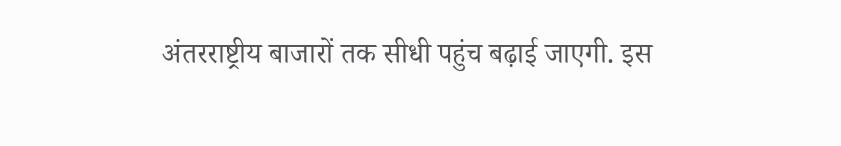अंतरराष्ट्रीय बाजारों तक सीधी पहुंच बढ़ाई जाएगी. इस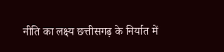नीति का लक्ष्य छत्तीसगढ़ के निर्यात में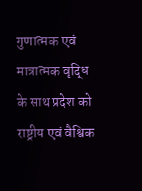गुणात्मक एवं मात्रात्मक वृद्धि के साथ प्रदेश को राष्ट्रीय एवं वैश्विक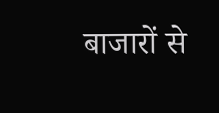बाजारों से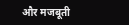और मजबूती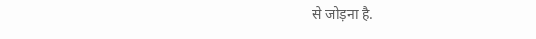से जोड़ना है.